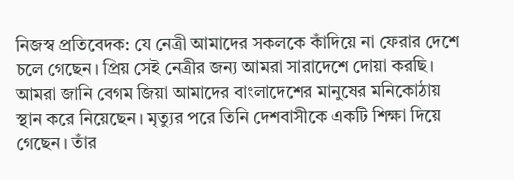নিজস্ব প্রতিবেদক: যে নেত্রী আমাদের সকলকে কাঁদিয়ে না ফেরার দেশে চলে গেছেন। প্রিয় সেই নেত্রীর জন্য আমরা সারাদেশে দোয়া করছি। আমরা জানি বেগম জিয়া আমাদের বাংলাদেশের মানুষের মনিকোঠায় স্থান করে নিয়েছেন। মৃত্যুর পরে তিনি দেশবাসীকে একটি শিক্ষা দিয়ে গেছেন। তাঁর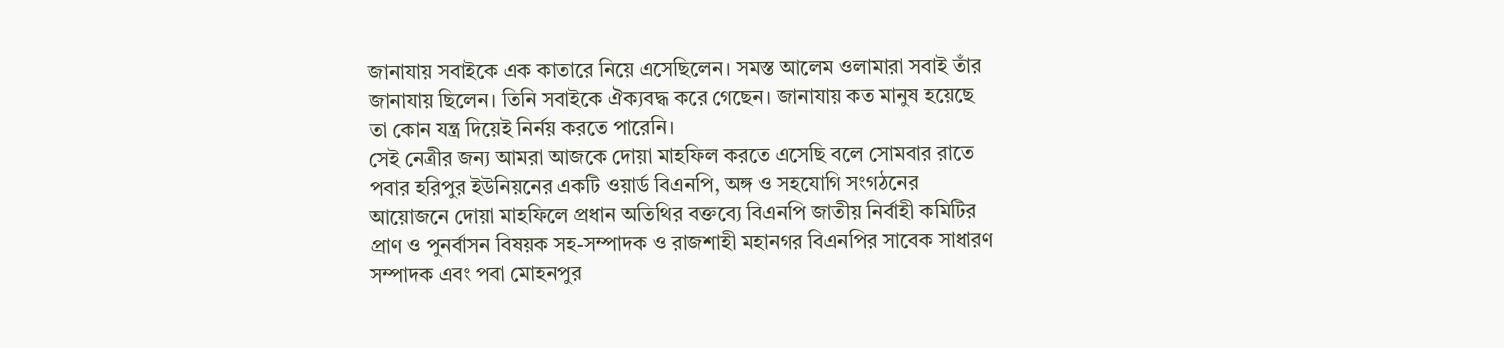জানাযায় সবাইকে এক কাতারে নিয়ে এসেছিলেন। সমস্ত আলেম ওলামারা সবাই তাঁর জানাযায় ছিলেন। তিনি সবাইকে ঐক্যবদ্ধ করে গেছেন। জানাযায় কত মানুষ হয়েছে তা কোন যন্ত্র দিয়েই নির্নয় করতে পারেনি।
সেই নেত্রীর জন্য আমরা আজকে দোয়া মাহফিল করতে এসেছি বলে সোমবার রাতে পবার হরিপুর ইউনিয়নের একটি ওয়ার্ড বিএনপি, অঙ্গ ও সহযোগি সংগঠনের আয়োজনে দোয়া মাহফিলে প্রধান অতিথির বক্তব্যে বিএনপি জাতীয় নির্বাহী কমিটির প্রাণ ও পুনর্বাসন বিষয়ক সহ-সম্পাদক ও রাজশাহী মহানগর বিএনপির সাবেক সাধারণ সম্পাদক এবং পবা মোহনপুর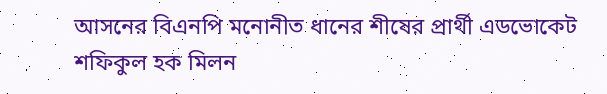আসনের বিএনপি মনোনীত ধানের শীষের প্রার্থী এডভোকেট শফিকুল হক মিলন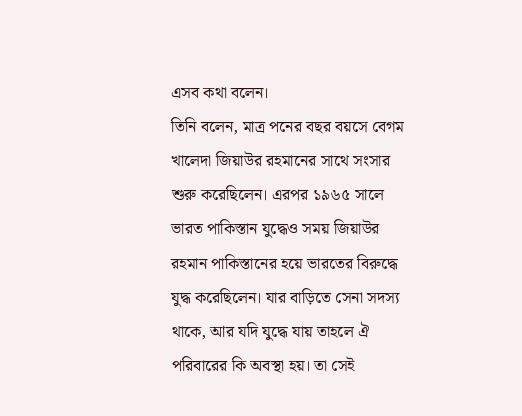এসব কথা বলেন।
তিনি বলেন, মাত্র পনের বছর বয়সে বেগম খালেদা জিয়াউর রহমানের সাথে সংসার শুরু করেছিলেন। এরপর ১৯৬৫ সালে ভারত পাকিস্তান যুদ্ধেও সময় জিয়াউর রহমান পাকিস্তানের হয়ে ভারতের বিরুদ্ধে যুদ্ধ করেছিলেন। যার বাড়িতে সেনা সদস্য থাকে, আর যদি যুদ্ধে যায় তাহলে ঐ পরিবারের কি অবস্থা হয়। তা সেই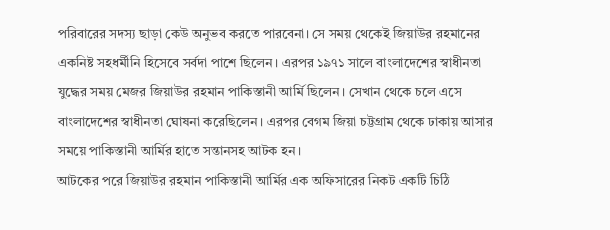পরিবারের সদস্য ছাড়া কেউ অনুভব করতে পারবেনা। সে সময় থেকেই জিয়াউর রহমানের একনিষ্ট সহধর্মীনি হিসেবে সর্বদা পাশে ছিলেন। এরপর ১৯৭১ সালে বাংলাদেশের স্বাধীনতা যুদ্ধের সময় মেজর জিয়াউর রহমান পাকিস্তানী আর্মি ছিলেন। সেখান থেকে চলে এসে বাংলাদেশের স্বাধীনতা ঘোষনা করেছিলেন। এরপর বেগম জিয়া চট্টগ্রাম থেকে ঢাকায় আসার সময়ে পাকিস্তানী আর্মির হাতে সন্তানসহ আটক হন।
আটকের পরে জিয়াউর রহমান পাকিস্তানী আর্মির এক অফিসারের নিকট একটি চিঠি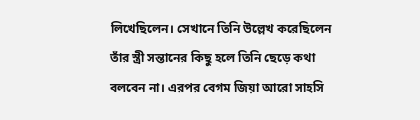লিখেছিলেন। সেখানে তিনি উল্লেখ করেছিলেন তাঁর স্ত্রী সন্তানের কিছু হলে তিনি ছেড়ে কথা বলবেন না। এরপর বেগম জিয়া আরো সাহসি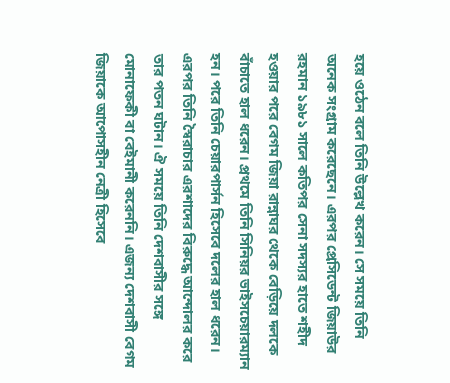হয়ে ওঠেন বলে তিনি উল্লেখ করেন। সে সময়ে তিনি অনেক সংগ্রাম করেছেনে। এরপর প্রেসিডেন্ট জিয়াউর রহমান ১৯৮১ সালে কতিপর সেনা সদস্যর হাতে শহীদ হওয়ার পরে বেগম জিয়া রান্নাঘর থেকে বেড়িয়ে দলকে বাঁচাতে হাল ধরেন। প্রথমে তিনি সিনিয়র ভাইসচেয়ারম্যান হন। পরে তিনি চেয়ারপার্সন হিসেবে দলের হাল ধরেন। এরপর তিনি স্বৈরাচার এরশাদের বিরুদ্ধে আন্দোলর করে তার পতন ঘটান। ঐ সময়ে তিনি দেশবাসীর সঙ্গে মোনাফেকী বা বেইমানী করেননি। এজন্য দেশবাসী বেগম জিয়াকে আপোসহীন নেত্রী হিসেবে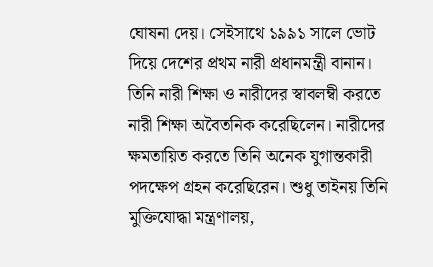ঘোষনা দেয়। সেইসাথে ১৯৯১ সালে ভোট দিয়ে দেশের প্রথম নারী প্রধানমন্ত্রী বানান।
তিনি নারী শিক্ষা ও নারীদের স্বাবলম্বী করতে নারী শিক্ষা অবৈতনিক করেছিলেন। নারীদের ক্ষমতায়িত করতে তিনি অনেক যুগান্তকারী পদক্ষেপ গ্রহন করেছিরেন। শুধু তাইনয় তিনি মুক্তিযোদ্ধা মন্ত্রণালয়,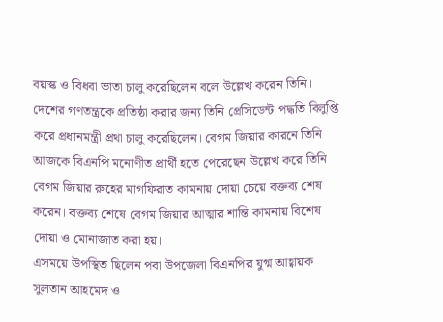বয়স্ক ও বিধবা ভাতা চালু করেছিলেন বলে উল্লেখ করেন তিনি। দেশের গণতন্ত্রকে প্রতিষ্ঠা করার জন্য তিনি প্রেসিডেন্ট পদ্ধতি বিলুপ্তি করে প্রধানমন্ত্রী প্রথা চালু করেছিলেন। বেগম জিয়ার কারনে তিনি আজকে বিএনপি মনোণীত প্রার্থী হতে পেরেছেন উল্লেখ করে তিনি বেগম জিয়ার রুহের মাগফিরাত কামনায় দোয়া চেয়ে বক্তব্য শেষ করেন। বক্তব্য শেষে বেগম জিয়ার আত্মার শান্তি কামনায় বিশেষ দোয়া ও মোনাজাত করা হয়।
এসময়ে উপস্থিত ছিলেন পবা উপজেলা বিএনপির যুগ্ম আহ্বায়ক সুলতান আহমেদ ও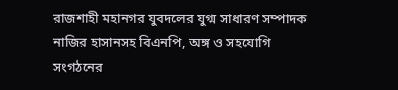রাজশাহী মহানগর যুবদলের যুগ্ম সাধারণ সম্পাদক নাজির হাসানসহ বিএনপি, অঙ্গ ও সহযোগি সংগঠনের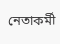নেতাকর্মী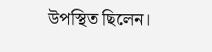উপস্থিত ছিলেন।